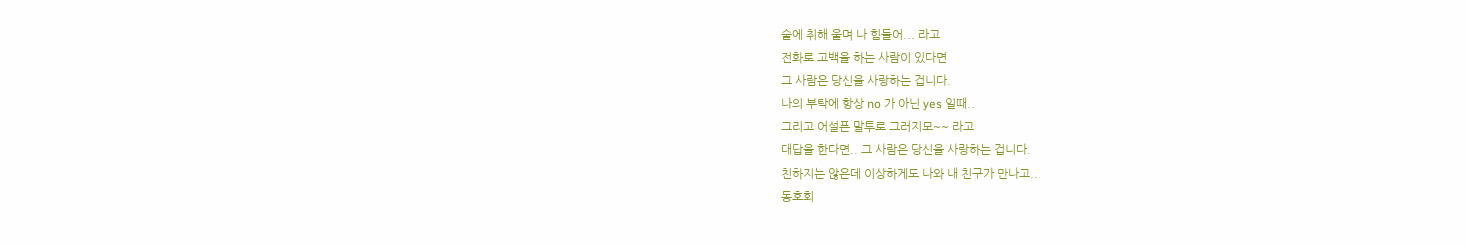술에 취해 울며 나 힘들어... 라고
전화로 고백을 하는 사람이 있다면
그 사람은 당신을 사랑하는 겁니다.
나의 부탁에 항상 no 가 아닌 yes 일때..
그리고 어설픈 말투로 그러지모~~ 라고
대답을 한다면.. 그 사람은 당신을 사랑하는 겁니다.
친하지는 않은데 이상하게도 나와 내 친구가 만나고..
동호회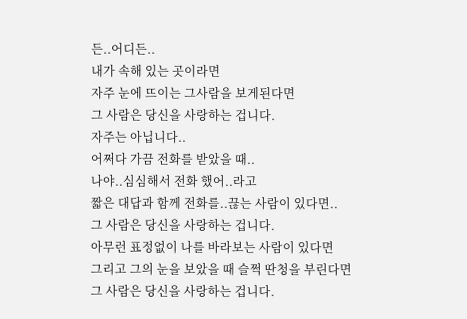든..어디든..
내가 속해 있는 곳이라면
자주 눈에 뜨이는 그사람을 보게된다면
그 사람은 당신을 사랑하는 겁니다.
자주는 아닙니다..
어쩌다 가끔 전화를 받았을 때..
나야..심심해서 전화 했어..라고
짧은 대답과 함께 전화를..끊는 사람이 있다면..
그 사람은 당신을 사랑하는 겁니다.
아무런 표정없이 나를 바라보는 사람이 있다면
그리고 그의 눈을 보았을 때 슬쩍 딴청을 부린다면
그 사람은 당신을 사랑하는 겁니다.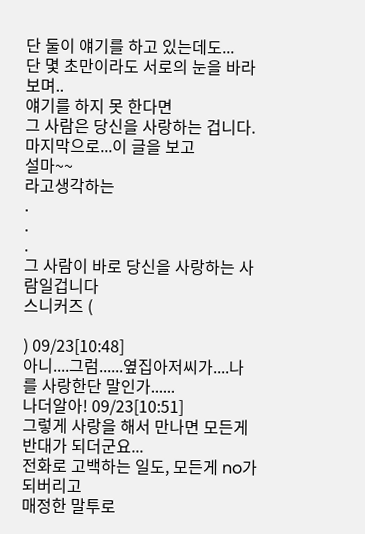단 둘이 얘기를 하고 있는데도...
단 몇 초만이라도 서로의 눈을 바라보며..
얘기를 하지 못 한다면
그 사람은 당신을 사랑하는 겁니다.
마지막으로...이 글을 보고
설마~~
라고생각하는
.
.
.
그 사람이 바로 당신을 사랑하는 사람일겁니다
스니커즈 (

) 09/23[10:48]
아니....그럼......옆집아저씨가....나를 사랑한단 말인가......
나더알아! 09/23[10:51]
그렇게 사랑을 해서 만나면 모든게 반대가 되더군요...
전화로 고백하는 일도, 모든게 no가 되버리고
매정한 말투로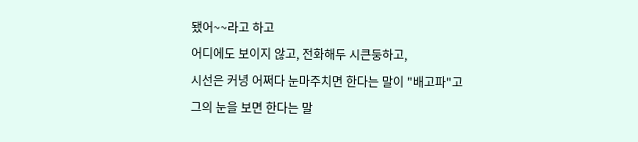됐어~~라고 하고
어디에도 보이지 않고, 전화해두 시큰둥하고,
시선은 커녕 어쩌다 눈마주치면 한다는 말이 "배고파"고
그의 눈을 보면 한다는 말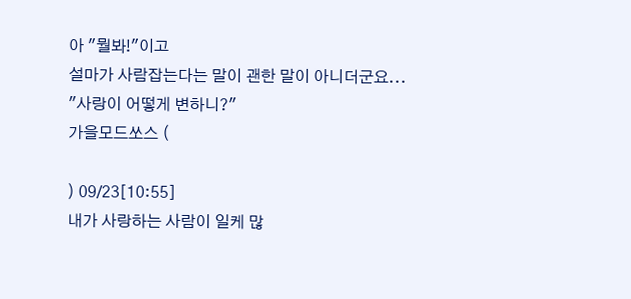아 "뭘봐!"이고
설마가 사람잡는다는 말이 괜한 말이 아니더군요...
"사랑이 어떻게 변하니?"
가을모드쏘스 (

) 09/23[10:55]
내가 사랑하는 사람이 일케 많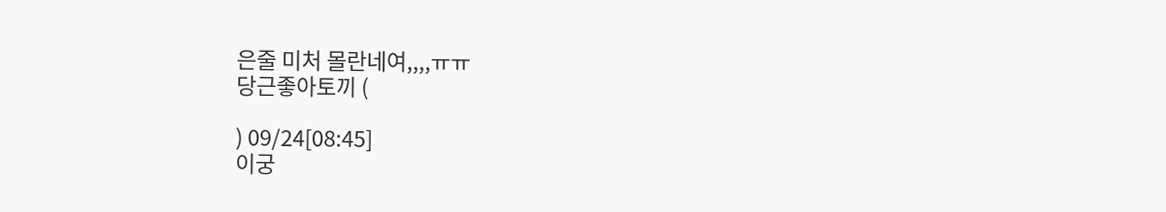은줄 미처 몰란네여,,,,ㅠㅠ
당근좋아토끼 (

) 09/24[08:45]
이궁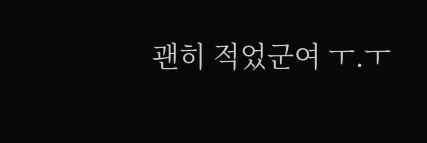괜히 적었군여 ㅜ.ㅜ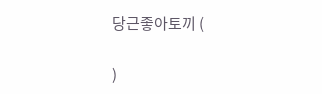당근좋아토끼 (

)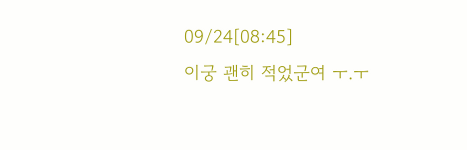09/24[08:45]
이궁 괜히 적었군여 ㅜ.ㅜ